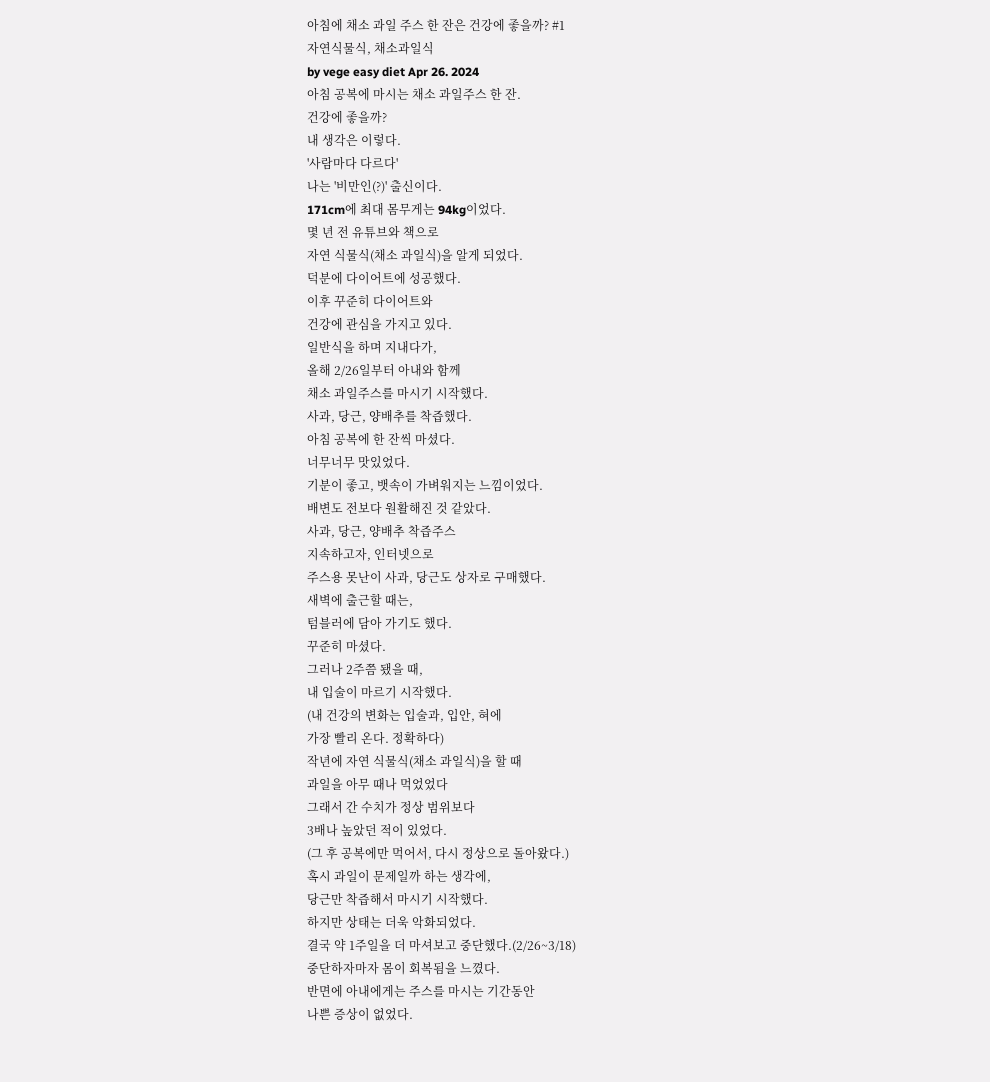아침에 채소 과일 주스 한 잔은 건강에 좋을까? #1
자연식물식, 채소과일식
by vege easy diet Apr 26. 2024
아침 공복에 마시는 채소 과일주스 한 잔.
건강에 좋을까?
내 생각은 이렇다.
'사람마다 다르다'
나는 '비만인(?)' 출신이다.
171cm에 최대 몸무게는 94kg이었다.
몇 년 전 유튜브와 책으로
자연 식물식(채소 과일식)을 알게 되었다.
덕분에 다이어트에 성공했다.
이후 꾸준히 다이어트와
건강에 관심을 가지고 있다.
일반식을 하며 지내다가,
올해 2/26일부터 아내와 함께
채소 과일주스를 마시기 시작했다.
사과, 당근, 양배추를 착즙했다.
아침 공복에 한 잔씩 마셨다.
너무너무 맛있었다.
기분이 좋고, 뱃속이 가벼워지는 느낌이었다.
배변도 전보다 원활해진 것 같았다.
사과, 당근, 양배추 착즙주스
지속하고자, 인터넷으로
주스용 못난이 사과, 당근도 상자로 구매했다.
새벽에 출근할 때는,
텀블러에 담아 가기도 했다.
꾸준히 마셨다.
그러나 2주쯤 됐을 때,
내 입술이 마르기 시작했다.
(내 건강의 변화는 입술과, 입안, 혀에
가장 빨리 온다. 정확하다)
작년에 자연 식물식(채소 과일식)을 할 때
과일을 아무 때나 먹었었다
그래서 간 수치가 정상 범위보다
3배나 높았던 적이 있었다.
(그 후 공복에만 먹어서, 다시 정상으로 돌아왔다.)
혹시 과일이 문제일까 하는 생각에,
당근만 착즙해서 마시기 시작했다.
하지만 상태는 더욱 악화되었다.
결국 약 1주일을 더 마셔보고 중단했다.(2/26~3/18)
중단하자마자 몸이 회복됨을 느꼈다.
반면에 아내에게는 주스를 마시는 기간동안
나쁜 증상이 없었다.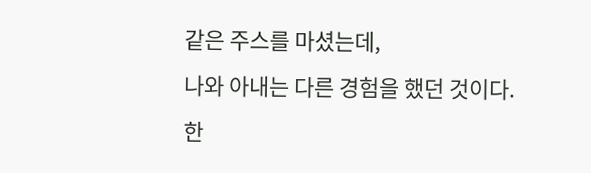같은 주스를 마셨는데,
나와 아내는 다른 경험을 했던 것이다.
한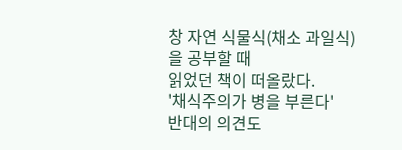창 자연 식물식(채소 과일식)을 공부할 때
읽었던 책이 떠올랐다.
'채식주의가 병을 부른다'
반대의 의견도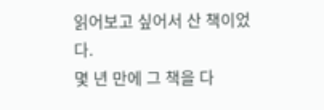읽어보고 싶어서 산 책이었다.
몇 년 만에 그 책을 다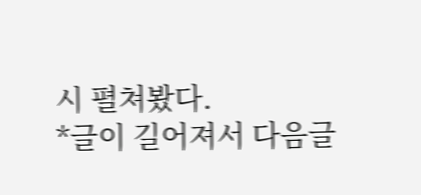시 펼쳐봤다.
*글이 길어져서 다음글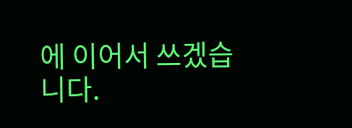에 이어서 쓰겠습니다.